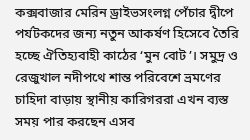কক্সবাজার মেরিন ড্রাইভসংলগ্ন পেঁচার দ্বীপে পর্যটকদের জন্য নতুন আকর্ষণ হিসেবে তৈরি হচ্ছে ঐতিহ্যবাহী কাঠের ‘মুন বোট’। সমুদ্র ও রেজুখাল নদীপথে শান্ত পরিবেশে ভ্রমণের চাহিদা বাড়ায় স্থানীয় কারিগররা এখন ব্যস্ত সময় পার করছেন এসব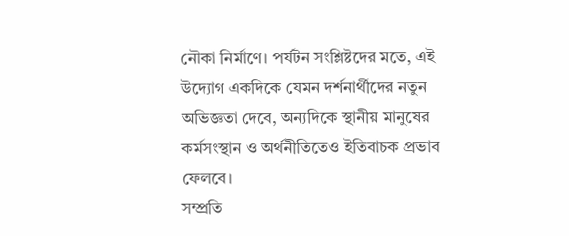নৌকা নির্মাণে। পর্যটন সংশ্লিষ্টদের মতে, এই উদ্যোগ একদিকে যেমন দর্শনার্থীদের নতুন অভিজ্ঞতা দেবে, অন্যদিকে স্থানীয় মানুষের কর্মসংস্থান ও অর্থনীতিতেও ইতিবাচক প্রভাব ফেলবে।
সম্প্রতি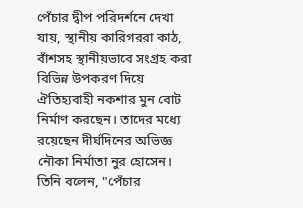পেঁচার দ্বীপ পরিদর্শনে দেখা যায়, স্থানীয় কারিগররা কাঠ, বাঁশসহ স্থানীয়ভাবে সংগ্রহ করা বিভিন্ন উপকরণ দিয়ে ঐতিহ্যবাহী নকশার মুন বোট নির্মাণ করছেন। তাদের মধ্যে রয়েছেন দীর্ঘদিনের অভিজ্ঞ নৌকা নির্মাতা নুর হোসেন।
তিনি বলেন, "পেঁচার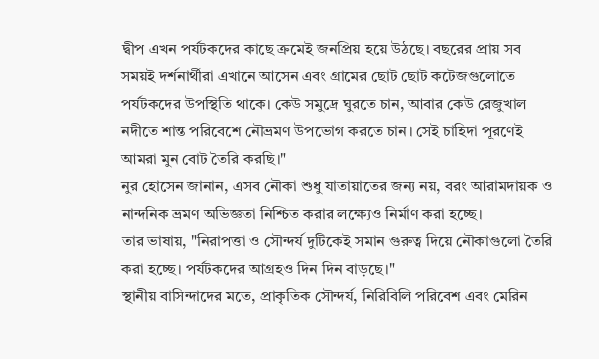দ্বীপ এখন পর্যটকদের কাছে ক্রমেই জনপ্রিয় হয়ে উঠছে। বছরের প্রায় সব সময়ই দর্শনার্থীরা এখানে আসেন এবং গ্রামের ছোট ছোট কটেজগুলোতে পর্যটকদের উপস্থিতি থাকে। কেউ সমুদ্রে ঘুরতে চান, আবার কেউ রেজুখাল নদীতে শান্ত পরিবেশে নৌভ্রমণ উপভোগ করতে চান। সেই চাহিদা পূরণেই আমরা মুন বোট তৈরি করছি।"
নুর হোসেন জানান, এসব নৌকা শুধু যাতায়াতের জন্য নয়, বরং আরামদায়ক ও নান্দনিক ভ্রমণ অভিজ্ঞতা নিশ্চিত করার লক্ষ্যেও নির্মাণ করা হচ্ছে।
তার ভাষায়, "নিরাপত্তা ও সৌন্দর্য দুটিকেই সমান গুরুত্ব দিয়ে নৌকাগুলো তৈরি করা হচ্ছে। পর্যটকদের আগ্রহও দিন দিন বাড়ছে।"
স্থানীয় বাসিন্দাদের মতে, প্রাকৃতিক সৌন্দর্য, নিরিবিলি পরিবেশ এবং মেরিন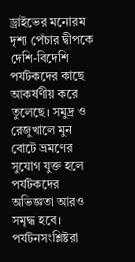ড্রাইভের মনোরম দৃশ্য পেঁচার দ্বীপকে দেশি-বিদেশি পর্যটকদের কাছে আকর্ষণীয় করে তুলেছে। সমুদ্র ও রেজুখালে মুন বোটে ভ্রমণের সুযোগ যুক্ত হলে পর্যটকদের অভিজ্ঞতা আরও সমৃদ্ধ হবে।
পর্যটনসংশ্লিষ্টরা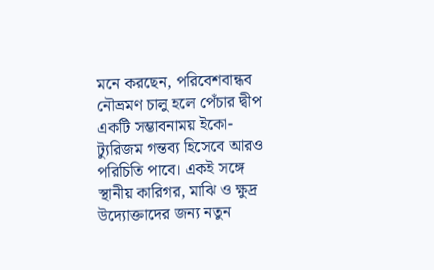মনে করছেন, পরিবেশবান্ধব নৌভ্রমণ চালু হলে পেঁচার দ্বীপ একটি সম্ভাবনাময় ইকো-ট্যুরিজম গন্তব্য হিসেবে আরও পরিচিতি পাবে। একই সঙ্গে স্থানীয় কারিগর, মাঝি ও ক্ষুদ্র উদ্যোক্তাদের জন্য নতুন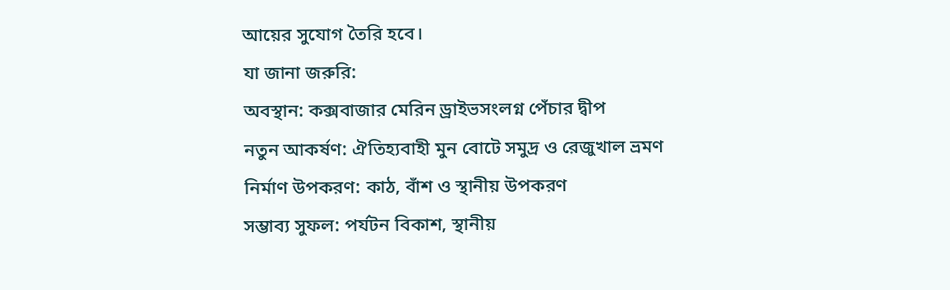আয়ের সুযোগ তৈরি হবে।
যা জানা জরুরি:
অবস্থান: কক্সবাজার মেরিন ড্রাইভসংলগ্ন পেঁচার দ্বীপ
নতুন আকর্ষণ: ঐতিহ্যবাহী মুন বোটে সমুদ্র ও রেজুখাল ভ্রমণ
নির্মাণ উপকরণ: কাঠ, বাঁশ ও স্থানীয় উপকরণ
সম্ভাব্য সুফল: পর্যটন বিকাশ, স্থানীয়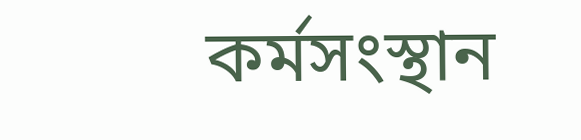কর্মসংস্থান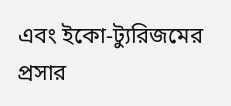এবং ইকো-ট্যুরিজমের প্রসার